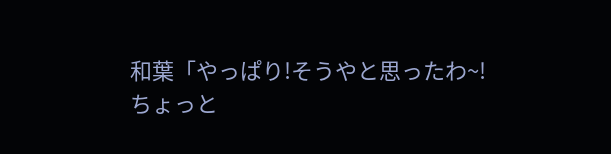和葉「やっぱり!そうやと思ったわ~!
ちょっと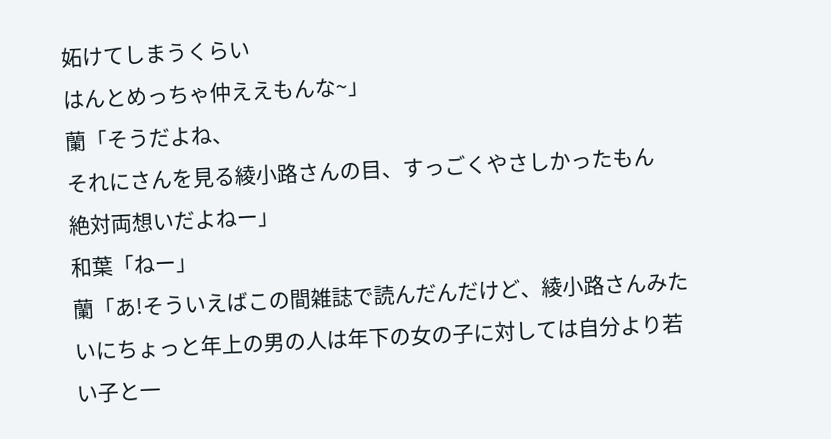妬けてしまうくらい
はんとめっちゃ仲ええもんな~」
蘭「そうだよね、
それにさんを見る綾小路さんの目、すっごくやさしかったもん
絶対両想いだよねー」
和葉「ねー」
蘭「あ!そういえばこの間雑誌で読んだんだけど、綾小路さんみたいにちょっと年上の男の人は年下の女の子に対しては自分より若い子と一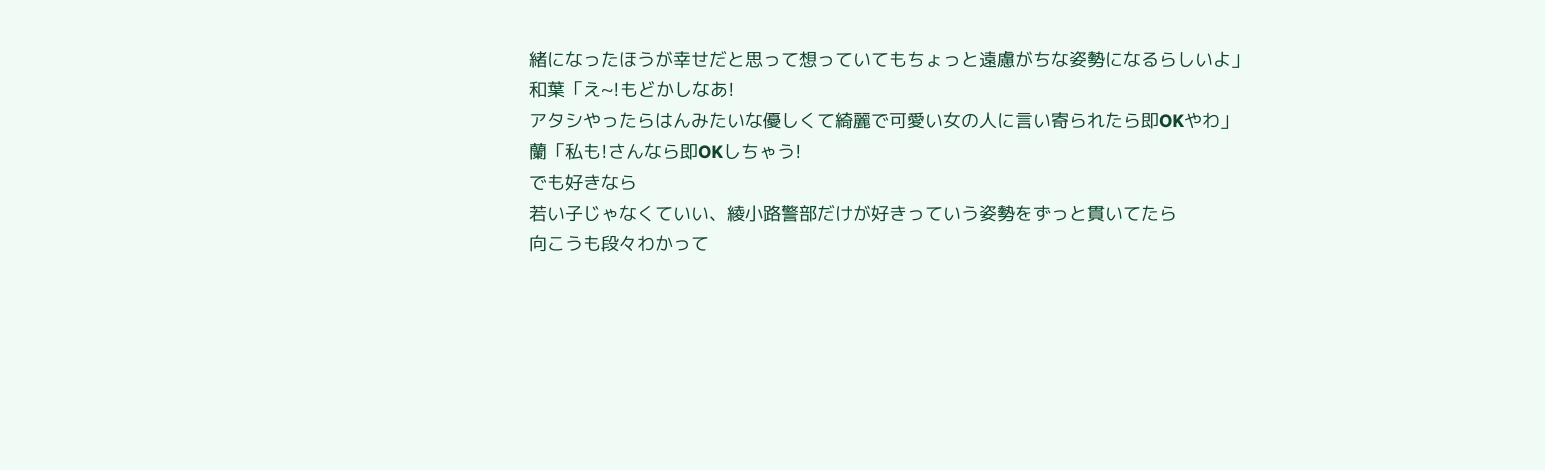緒になったほうが幸せだと思って想っていてもちょっと遠慮がちな姿勢になるらしいよ」
和葉「え~!もどかしなあ!
アタシやったらはんみたいな優しくて綺麗で可愛い女の人に言い寄られたら即OKやわ」
蘭「私も!さんなら即OKしちゃう!
でも好きなら
若い子じゃなくていい、綾小路警部だけが好きっていう姿勢をずっと貫いてたら
向こうも段々わかって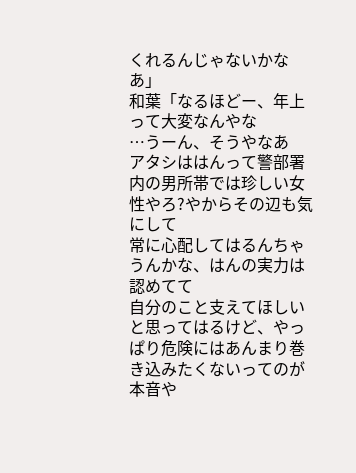くれるんじゃないかなあ」
和葉「なるほどー、年上って大変なんやな
…うーん、そうやなあ
アタシははんって警部署内の男所帯では珍しい女性やろ?やからその辺も気にして
常に心配してはるんちゃうんかな、はんの実力は認めてて
自分のこと支えてほしいと思ってはるけど、やっぱり危険にはあんまり巻き込みたくないってのが本音や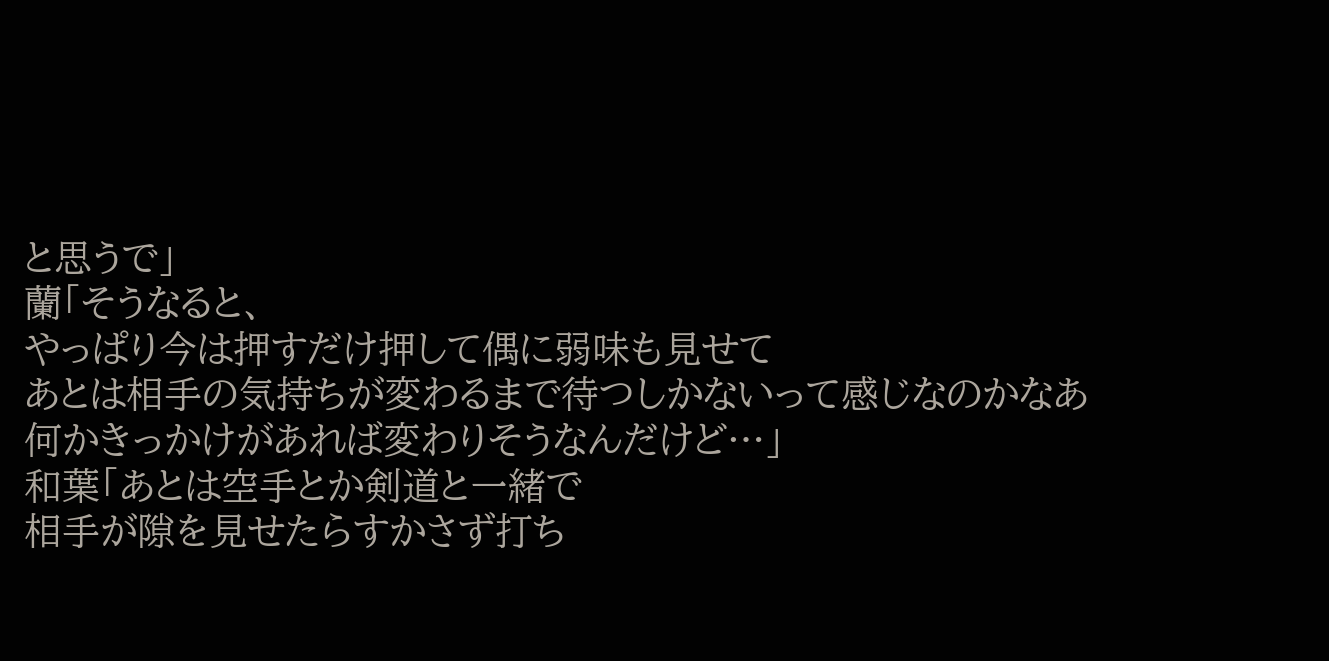と思うで」
蘭「そうなると、
やっぱり今は押すだけ押して偶に弱味も見せて
あとは相手の気持ちが変わるまで待つしかないって感じなのかなあ
何かきっかけがあれば変わりそうなんだけど…」
和葉「あとは空手とか剣道と一緒で
相手が隙を見せたらすかさず打ち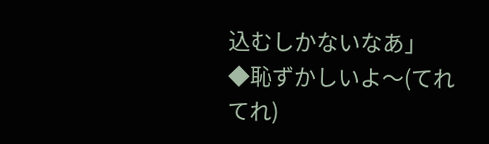込むしかないなあ」
◆恥ずかしいよ〜(てれてれ)